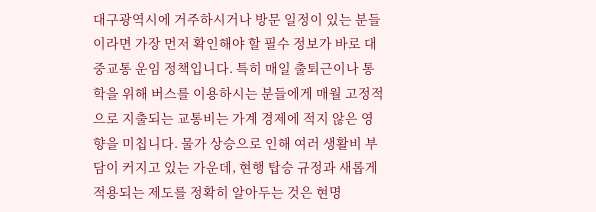대구광역시에 거주하시거나 방문 일정이 있는 분들이라면 가장 먼저 확인해야 할 필수 정보가 바로 대중교통 운임 정책입니다. 특히 매일 출퇴근이나 통학을 위해 버스를 이용하시는 분들에게 매월 고정적으로 지출되는 교통비는 가계 경제에 적지 않은 영향을 미칩니다. 물가 상승으로 인해 여러 생활비 부담이 커지고 있는 가운데, 현행 탑승 규정과 새롭게 적용되는 제도를 정확히 알아두는 것은 현명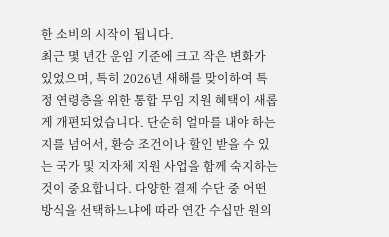한 소비의 시작이 됩니다.
최근 몇 년간 운임 기준에 크고 작은 변화가 있었으며, 특히 2026년 새해를 맞이하여 특정 연령층을 위한 통합 무임 지원 혜택이 새롭게 개편되었습니다. 단순히 얼마를 내야 하는지를 넘어서, 환승 조건이나 할인 받을 수 있는 국가 및 지자체 지원 사업을 함께 숙지하는 것이 중요합니다. 다양한 결제 수단 중 어떤 방식을 선택하느냐에 따라 연간 수십만 원의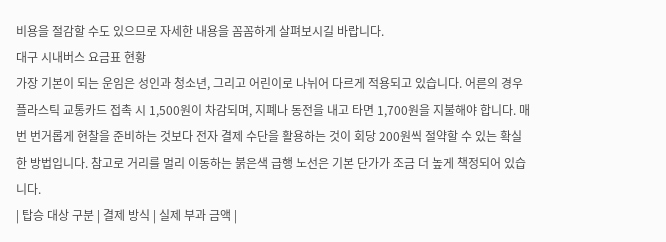비용을 절감할 수도 있으므로 자세한 내용을 꼼꼼하게 살펴보시길 바랍니다.
대구 시내버스 요금표 현황
가장 기본이 되는 운임은 성인과 청소년, 그리고 어린이로 나뉘어 다르게 적용되고 있습니다. 어른의 경우 플라스틱 교통카드 접촉 시 1,500원이 차감되며, 지폐나 동전을 내고 타면 1,700원을 지불해야 합니다. 매번 번거롭게 현찰을 준비하는 것보다 전자 결제 수단을 활용하는 것이 회당 200원씩 절약할 수 있는 확실한 방법입니다. 참고로 거리를 멀리 이동하는 붉은색 급행 노선은 기본 단가가 조금 더 높게 책정되어 있습니다.
| 탑승 대상 구분 | 결제 방식 | 실제 부과 금액 |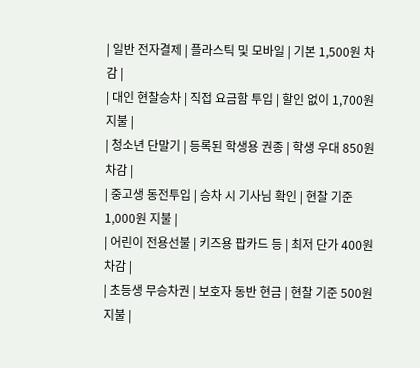| 일반 전자결제 | 플라스틱 및 모바일 | 기본 1,500원 차감 |
| 대인 현찰승차 | 직접 요금함 투입 | 할인 없이 1,700원 지불 |
| 청소년 단말기 | 등록된 학생용 권종 | 학생 우대 850원 차감 |
| 중고생 동전투입 | 승차 시 기사님 확인 | 현찰 기준 1,000원 지불 |
| 어린이 전용선불 | 키즈용 팝카드 등 | 최저 단가 400원 차감 |
| 초등생 무승차권 | 보호자 동반 현금 | 현찰 기준 500원 지불 |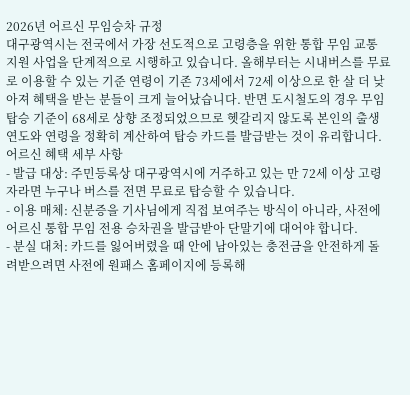2026년 어르신 무임승차 규정
대구광역시는 전국에서 가장 선도적으로 고령층을 위한 통합 무임 교통 지원 사업을 단계적으로 시행하고 있습니다. 올해부터는 시내버스를 무료로 이용할 수 있는 기준 연령이 기존 73세에서 72세 이상으로 한 살 더 낮아져 혜택을 받는 분들이 크게 늘어났습니다. 반면 도시철도의 경우 무임 탑승 기준이 68세로 상향 조정되었으므로 헷갈리지 않도록 본인의 출생 연도와 연령을 정확히 계산하여 탑승 카드를 발급받는 것이 유리합니다.
어르신 혜택 세부 사항
- 발급 대상: 주민등록상 대구광역시에 거주하고 있는 만 72세 이상 고령자라면 누구나 버스를 전면 무료로 탑승할 수 있습니다.
- 이용 매체: 신분증을 기사님에게 직접 보여주는 방식이 아니라, 사전에 어르신 통합 무임 전용 승차권을 발급받아 단말기에 대어야 합니다.
- 분실 대처: 카드를 잃어버렸을 때 안에 남아있는 충전금을 안전하게 돌려받으려면 사전에 원패스 홈페이지에 등록해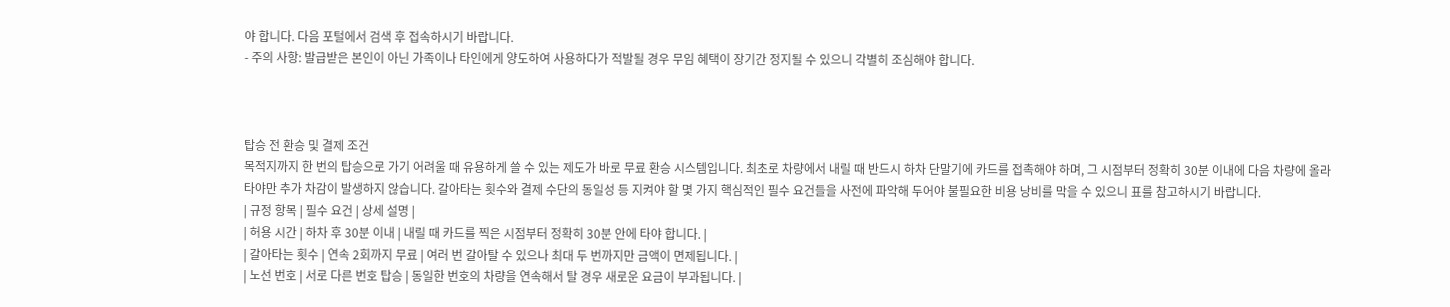야 합니다. 다음 포털에서 검색 후 접속하시기 바랍니다.
- 주의 사항: 발급받은 본인이 아닌 가족이나 타인에게 양도하여 사용하다가 적발될 경우 무임 혜택이 장기간 정지될 수 있으니 각별히 조심해야 합니다.



탑승 전 환승 및 결제 조건
목적지까지 한 번의 탑승으로 가기 어려울 때 유용하게 쓸 수 있는 제도가 바로 무료 환승 시스템입니다. 최초로 차량에서 내릴 때 반드시 하차 단말기에 카드를 접촉해야 하며, 그 시점부터 정확히 30분 이내에 다음 차량에 올라타야만 추가 차감이 발생하지 않습니다. 갈아타는 횟수와 결제 수단의 동일성 등 지켜야 할 몇 가지 핵심적인 필수 요건들을 사전에 파악해 두어야 불필요한 비용 낭비를 막을 수 있으니 표를 참고하시기 바랍니다.
| 규정 항목 | 필수 요건 | 상세 설명 |
| 허용 시간 | 하차 후 30분 이내 | 내릴 때 카드를 찍은 시점부터 정확히 30분 안에 타야 합니다. |
| 갈아타는 횟수 | 연속 2회까지 무료 | 여러 번 갈아탈 수 있으나 최대 두 번까지만 금액이 면제됩니다. |
| 노선 번호 | 서로 다른 번호 탑승 | 동일한 번호의 차량을 연속해서 탈 경우 새로운 요금이 부과됩니다. |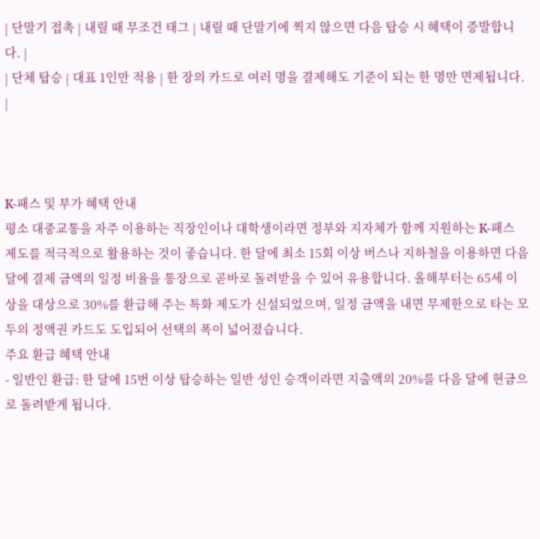| 단말기 접촉 | 내릴 때 무조건 태그 | 내릴 때 단말기에 찍지 않으면 다음 탑승 시 혜택이 증발합니다. |
| 단체 탑승 | 대표 1인만 적용 | 한 장의 카드로 여러 명을 결제해도 기준이 되는 한 명만 면제됩니다. |



K-패스 및 부가 혜택 안내
평소 대중교통을 자주 이용하는 직장인이나 대학생이라면 정부와 지자체가 함께 지원하는 K-패스 제도를 적극적으로 활용하는 것이 좋습니다. 한 달에 최소 15회 이상 버스나 지하철을 이용하면 다음 달에 결제 금액의 일정 비율을 통장으로 곧바로 돌려받을 수 있어 유용합니다. 올해부터는 65세 이상을 대상으로 30%를 환급해 주는 특화 제도가 신설되었으며, 일정 금액을 내면 무제한으로 타는 모두의 정액권 카드도 도입되어 선택의 폭이 넓어졌습니다.
주요 환급 혜택 안내
- 일반인 환급: 한 달에 15번 이상 탑승하는 일반 성인 승객이라면 지출액의 20%를 다음 달에 현금으로 돌려받게 됩니다.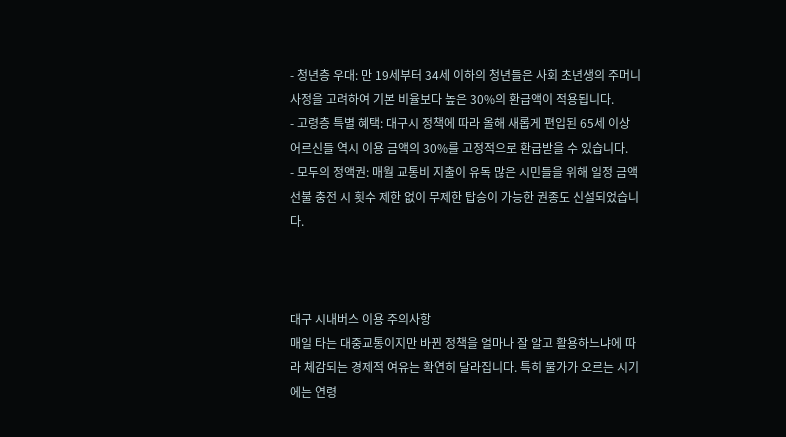- 청년층 우대: 만 19세부터 34세 이하의 청년들은 사회 초년생의 주머니 사정을 고려하여 기본 비율보다 높은 30%의 환급액이 적용됩니다.
- 고령층 특별 혜택: 대구시 정책에 따라 올해 새롭게 편입된 65세 이상 어르신들 역시 이용 금액의 30%를 고정적으로 환급받을 수 있습니다.
- 모두의 정액권: 매월 교통비 지출이 유독 많은 시민들을 위해 일정 금액 선불 충전 시 횟수 제한 없이 무제한 탑승이 가능한 권종도 신설되었습니다.



대구 시내버스 이용 주의사항
매일 타는 대중교통이지만 바뀐 정책을 얼마나 잘 알고 활용하느냐에 따라 체감되는 경제적 여유는 확연히 달라집니다. 특히 물가가 오르는 시기에는 연령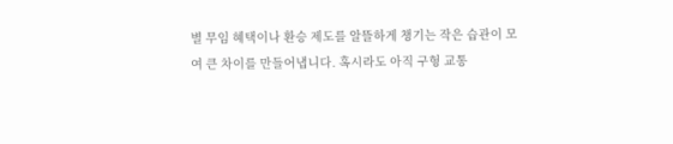별 무임 혜택이나 환승 제도를 알뜰하게 챙기는 작은 습관이 모여 큰 차이를 만들어냅니다. 혹시라도 아직 구형 교통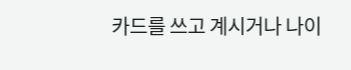카드를 쓰고 계시거나 나이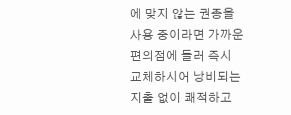에 맞지 않는 권종을 사용 중이라면 가까운 편의점에 들러 즉시 교체하시어 낭비되는 지출 없이 쾌적하고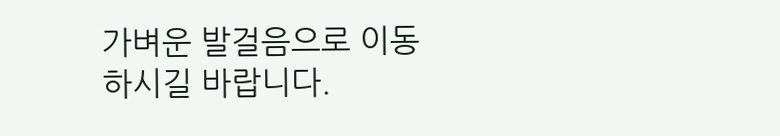가벼운 발걸음으로 이동하시길 바랍니다.